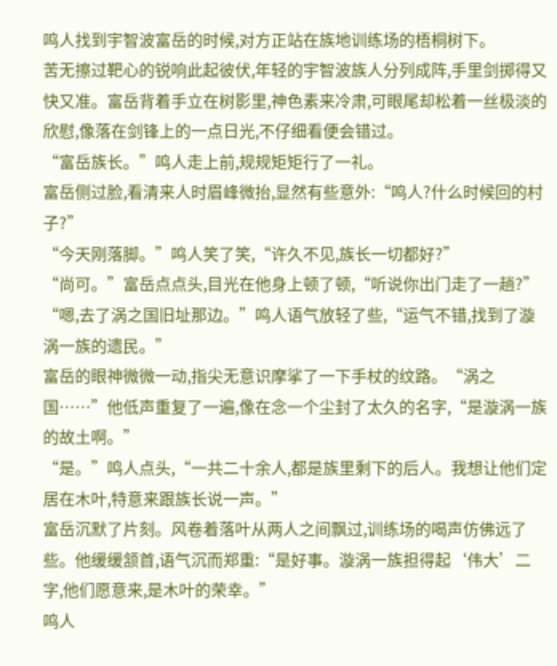鸣人找到宇智波富岳的时候,对方正站在族地训练场的梧桐树下。
苦无擦过靶心的锐响此起彼伏,年轻的宇智波族人分列成阵,手里剑掷得又快又准。富岳背着手立在树影里,神色素来冷肃,可眼尾却松着一丝极淡的欣慰,像落在剑锋上的一点日光,不仔细看便会错过。
“富岳族长。”鸣人走上前,规规矩矩行了一礼。
富岳侧过脸,看清来人时眉峰微抬,显然有些意外:“鸣人?什么时候回的村子?”
“今天刚落脚。”鸣人笑了笑,“许久不见,族长一切都好?”
“尚可。”富岳点点头,目光在他身上顿了顿,“听说你出门走了一趟?”
“嗯,去了涡之国旧址那边。”鸣人语气放轻了些,“运气不错,找到了漩涡一族的遗民。”
富岳的眼神微微一动,指尖无意识摩挲了一下手杖的纹路。“涡之国……”他低声重复了一遍,像在念一个尘封了太久的名字,“是漩涡一族的故土啊。”
“是。”鸣人点头,“一共二十余人,都是族里剩下的后人。我想让他们定居在木叶,特意来跟族长说一声。”
富岳沉默了片刻。风卷着落叶从两人之间飘过,训练场的喝声仿佛远了些。他缓缓颔首,语气沉而郑重:“是好事。漩涡一族担得起‘伟大’二字,他们愿意来,是木叶的荣幸。”
鸣人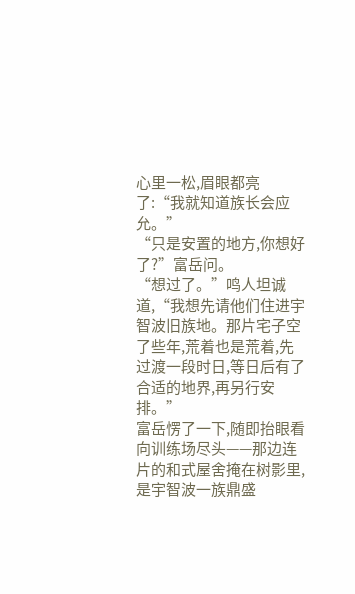心里一松,眉眼都亮了:“我就知道族长会应允。”
“只是安置的地方,你想好了?”富岳问。
“想过了。”鸣人坦诚道,“我想先请他们住进宇智波旧族地。那片宅子空了些年,荒着也是荒着,先过渡一段时日,等日后有了合适的地界,再另行安排。”
富岳愣了一下,随即抬眼看向训练场尽头——那边连片的和式屋舍掩在树影里,是宇智波一族鼎盛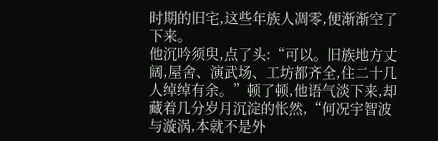时期的旧宅,这些年族人凋零,便渐渐空了下来。
他沉吟须臾,点了头:“可以。旧族地方丈阔,屋舍、演武场、工坊都齐全,住二十几人绰绰有余。”顿了顿,他语气淡下来,却藏着几分岁月沉淀的怅然,“何况宇智波与漩涡,本就不是外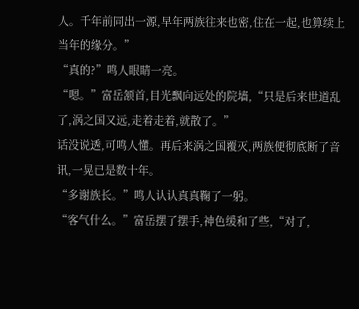人。千年前同出一源,早年两族往来也密,住在一起,也算续上当年的缘分。”
“真的?”鸣人眼睛一亮。
“嗯。”富岳颔首,目光飘向远处的院墙,“只是后来世道乱了,涡之国又远,走着走着,就散了。”
话没说透,可鸣人懂。再后来涡之国覆灭,两族便彻底断了音讯,一晃已是数十年。
“多谢族长。”鸣人认认真真鞠了一躬。
“客气什么。”富岳摆了摆手,神色缓和了些,“对了,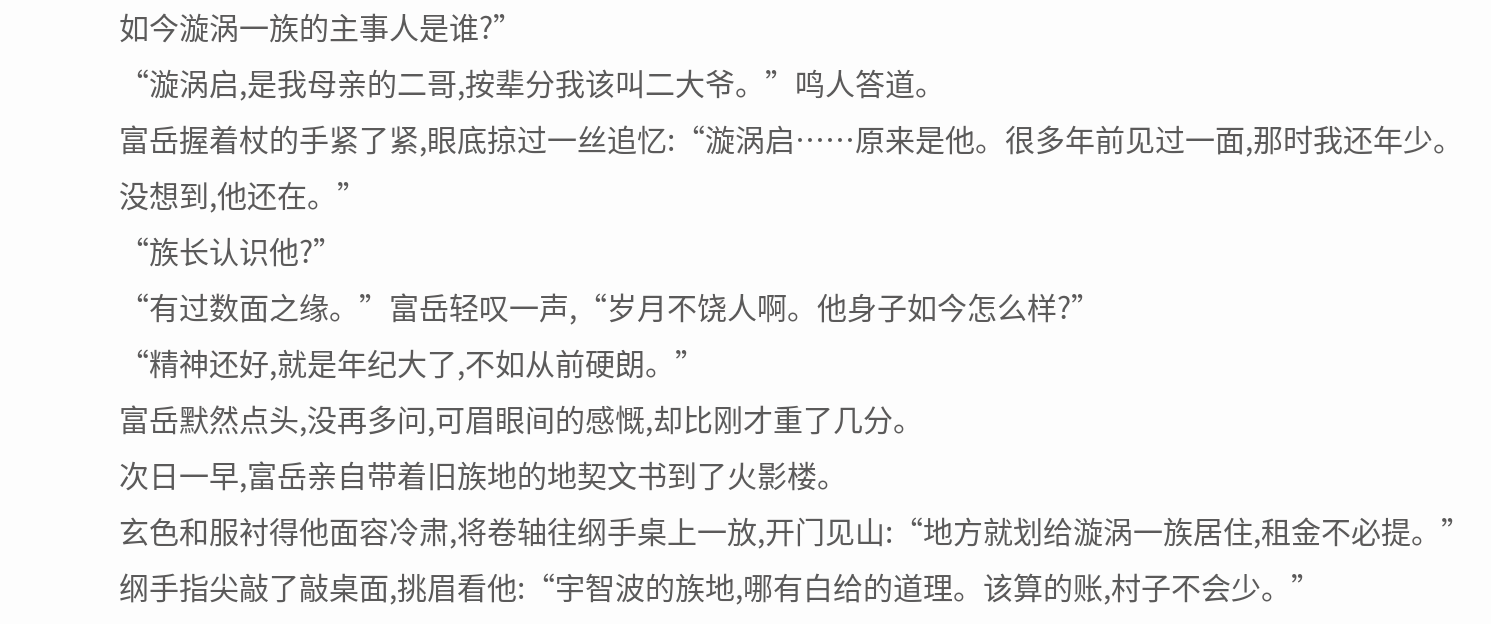如今漩涡一族的主事人是谁?”
“漩涡启,是我母亲的二哥,按辈分我该叫二大爷。”鸣人答道。
富岳握着杖的手紧了紧,眼底掠过一丝追忆:“漩涡启……原来是他。很多年前见过一面,那时我还年少。没想到,他还在。”
“族长认识他?”
“有过数面之缘。”富岳轻叹一声,“岁月不饶人啊。他身子如今怎么样?”
“精神还好,就是年纪大了,不如从前硬朗。”
富岳默然点头,没再多问,可眉眼间的感慨,却比刚才重了几分。
次日一早,富岳亲自带着旧族地的地契文书到了火影楼。
玄色和服衬得他面容冷肃,将卷轴往纲手桌上一放,开门见山:“地方就划给漩涡一族居住,租金不必提。”
纲手指尖敲了敲桌面,挑眉看他:“宇智波的族地,哪有白给的道理。该算的账,村子不会少。”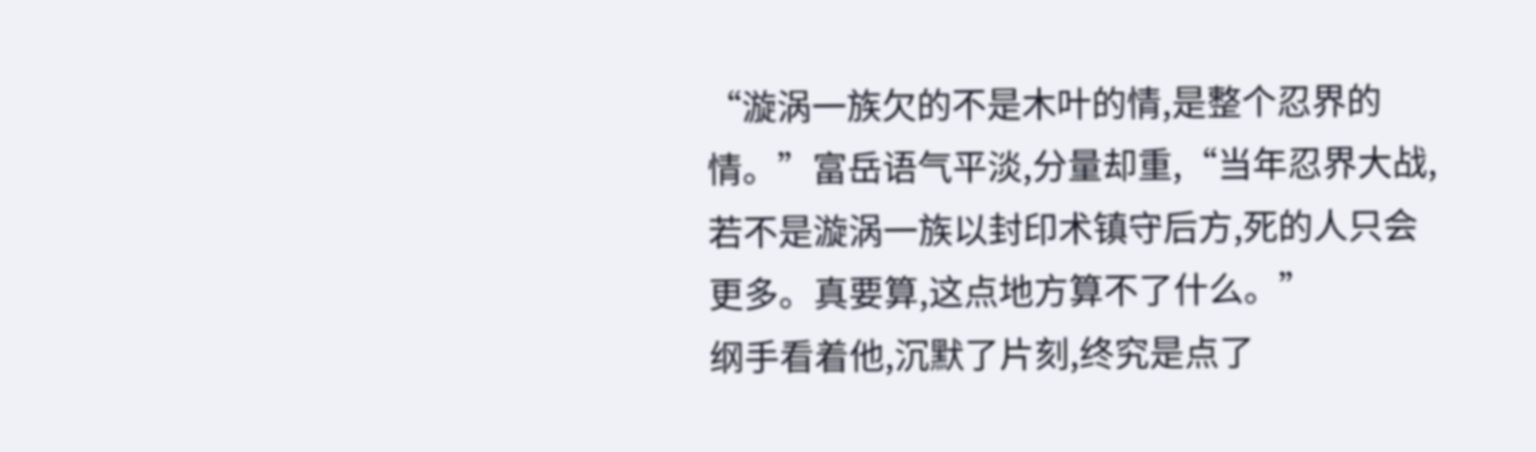“漩涡一族欠的不是木叶的情,是整个忍界的情。”富岳语气平淡,分量却重,“当年忍界大战,若不是漩涡一族以封印术镇守后方,死的人只会更多。真要算,这点地方算不了什么。”
纲手看着他,沉默了片刻,终究是点了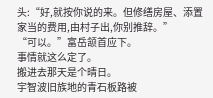头:“好,就按你说的来。但修缮房屋、添置家当的费用,由村子出,你别推辞。”
“可以。”富岳颔首应下。
事情就这么定了。
搬进去那天是个晴日。
宇智波旧族地的青石板路被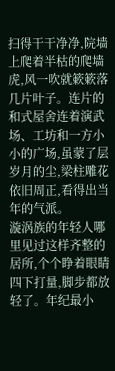扫得干干净净,院墙上爬着半枯的爬墙虎,风一吹就簌簌落几片叶子。连片的和式屋舍连着演武场、工坊和一方小小的广场,虽蒙了层岁月的尘,梁柱雕花依旧周正,看得出当年的气派。
漩涡族的年轻人哪里见过这样齐整的居所,个个睁着眼睛四下打量,脚步都放轻了。年纪最小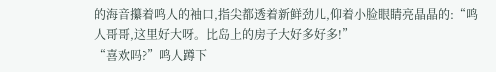的海音攥着鸣人的袖口,指尖都透着新鲜劲儿,仰着小脸眼睛亮晶晶的:“鸣人哥哥,这里好大呀。比岛上的房子大好多好多!”
“喜欢吗?”鸣人蹲下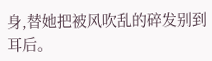身,替她把被风吹乱的碎发别到耳后。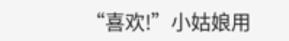“喜欢!”小姑娘用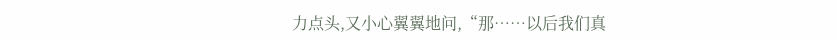力点头,又小心翼翼地问,“那……以后我们真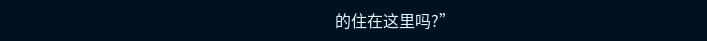的住在这里吗?”